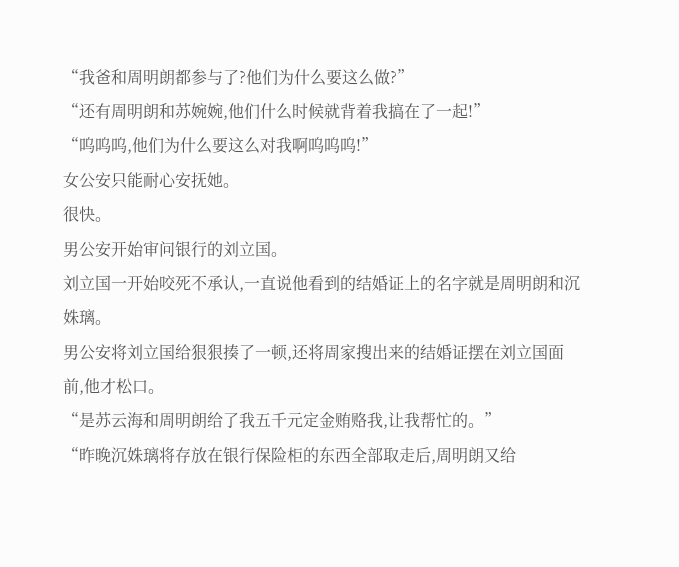“我爸和周明朗都参与了?他们为什么要这么做?”
“还有周明朗和苏婉婉,他们什么时候就背着我搞在了一起!”
“呜呜呜,他们为什么要这么对我啊呜呜呜!”
女公安只能耐心安抚她。
很快。
男公安开始审问银行的刘立国。
刘立国一开始咬死不承认,一直说他看到的结婚证上的名字就是周明朗和沉姝璃。
男公安将刘立国给狠狠揍了一顿,还将周家搜出来的结婚证摆在刘立国面前,他才松口。
“是苏云海和周明朗给了我五千元定金贿赂我,让我帮忙的。”
“昨晚沉姝璃将存放在银行保险柜的东西全部取走后,周明朗又给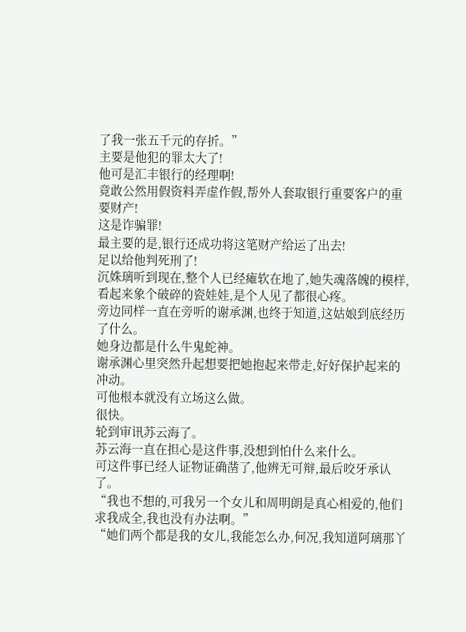了我一张五千元的存折。”
主要是他犯的罪太大了!
他可是汇丰银行的经理啊!
竟敢公然用假资料弄虚作假,帮外人套取银行重要客户的重要财产!
这是诈骗罪!
最主要的是,银行还成功将这笔财产给运了出去!
足以给他判死刑了!
沉姝璃听到现在,整个人已经瘫软在地了,她失魂落魄的模样,看起来象个破碎的瓷娃娃,是个人见了都很心疼。
旁边同样一直在旁听的谢承渊,也终于知道,这姑娘到底经历了什么。
她身边都是什么牛鬼蛇神。
谢承渊心里突然升起想要把她抱起来带走,好好保护起来的冲动。
可他根本就没有立场这么做。
很快。
轮到审讯苏云海了。
苏云海一直在担心是这件事,没想到怕什么来什么。
可这件事已经人证物证确凿了,他辨无可辩,最后咬牙承认了。
“我也不想的,可我另一个女儿和周明朗是真心相爱的,他们求我成全,我也没有办法啊。”
“她们两个都是我的女儿,我能怎么办,何况,我知道阿璃那丫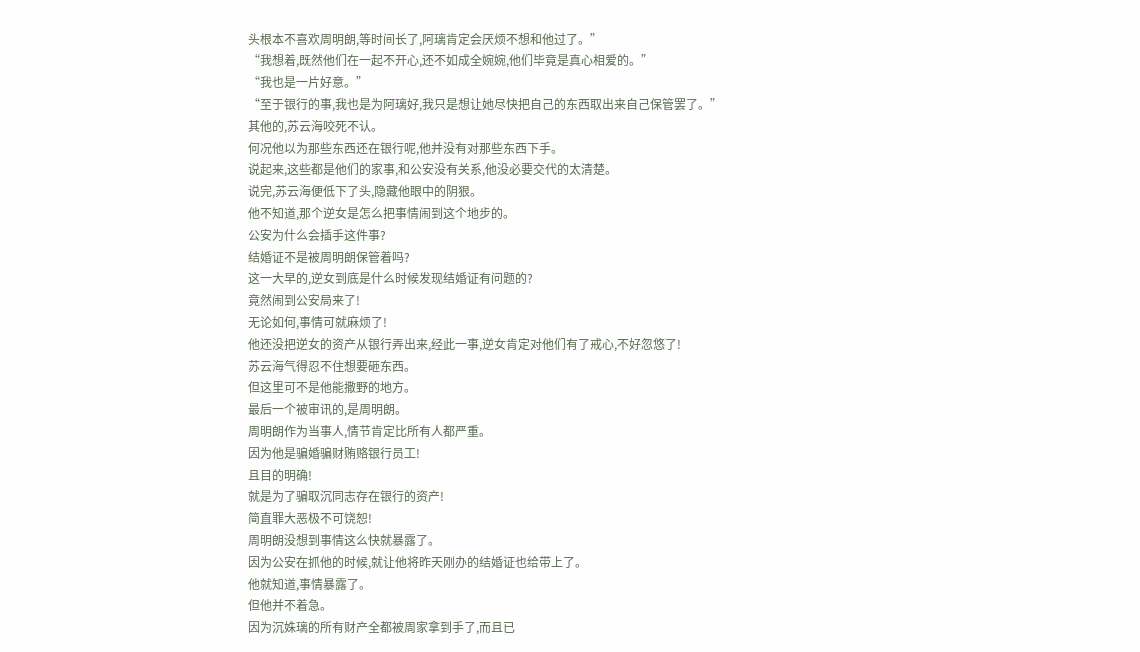头根本不喜欢周明朗,等时间长了,阿璃肯定会厌烦不想和他过了。”
“我想着,既然他们在一起不开心,还不如成全婉婉,他们毕竟是真心相爱的。”
“我也是一片好意。”
“至于银行的事,我也是为阿璃好,我只是想让她尽快把自己的东西取出来自己保管罢了。”
其他的,苏云海咬死不认。
何况他以为那些东西还在银行呢,他并没有对那些东西下手。
说起来,这些都是他们的家事,和公安没有关系,他没必要交代的太清楚。
说完,苏云海便低下了头,隐藏他眼中的阴狠。
他不知道,那个逆女是怎么把事情闹到这个地步的。
公安为什么会插手这件事?
结婚证不是被周明朗保管着吗?
这一大早的,逆女到底是什么时候发现结婚证有问题的?
竟然闹到公安局来了!
无论如何,事情可就麻烦了!
他还没把逆女的资产从银行弄出来,经此一事,逆女肯定对他们有了戒心,不好忽悠了!
苏云海气得忍不住想要砸东西。
但这里可不是他能撒野的地方。
最后一个被审讯的,是周明朗。
周明朗作为当事人,情节肯定比所有人都严重。
因为他是骗婚骗财贿赂银行员工!
且目的明确!
就是为了骗取沉同志存在银行的资产!
简直罪大恶极不可饶恕!
周明朗没想到事情这么快就暴露了。
因为公安在抓他的时候,就让他将昨天刚办的结婚证也给带上了。
他就知道,事情暴露了。
但他并不着急。
因为沉姝璃的所有财产全都被周家拿到手了,而且已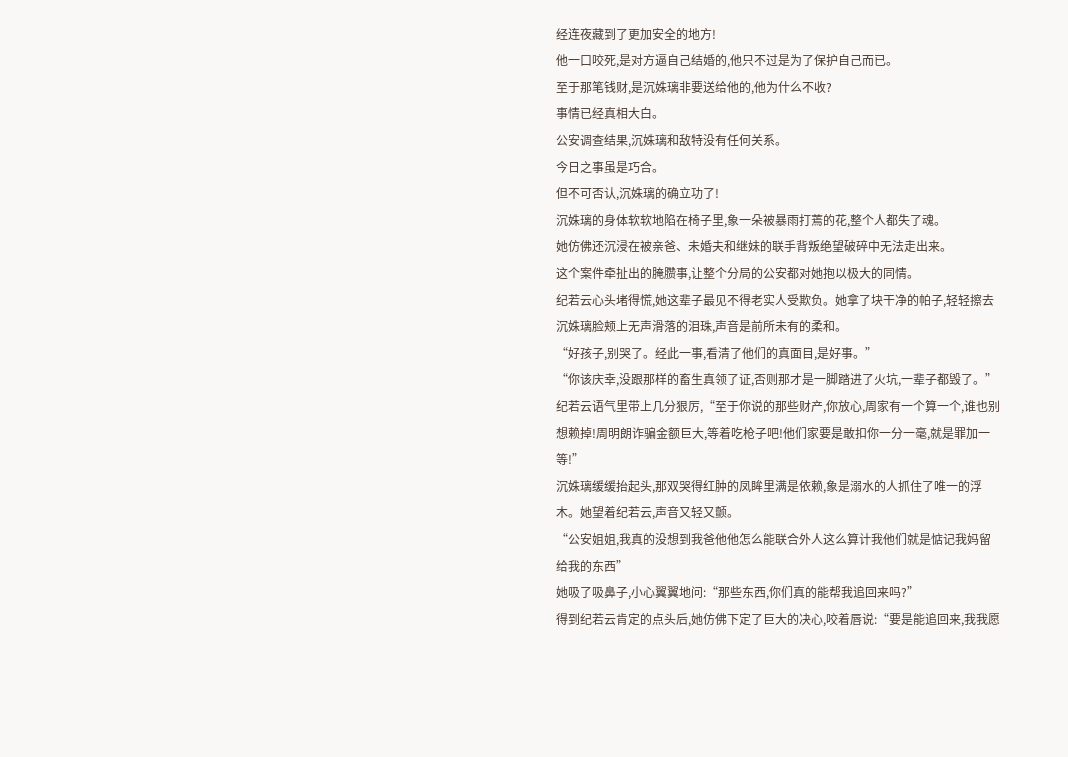经连夜藏到了更加安全的地方!
他一口咬死,是对方逼自己结婚的,他只不过是为了保护自己而已。
至于那笔钱财,是沉姝璃非要送给他的,他为什么不收?
事情已经真相大白。
公安调查结果,沉姝璃和敌特没有任何关系。
今日之事虽是巧合。
但不可否认,沉姝璃的确立功了!
沉姝璃的身体软软地陷在椅子里,象一朵被暴雨打蔫的花,整个人都失了魂。
她仿佛还沉浸在被亲爸、未婚夫和继妹的联手背叛绝望破碎中无法走出来。
这个案件牵扯出的腌臜事,让整个分局的公安都对她抱以极大的同情。
纪若云心头堵得慌,她这辈子最见不得老实人受欺负。她拿了块干净的帕子,轻轻擦去沉姝璃脸颊上无声滑落的泪珠,声音是前所未有的柔和。
“好孩子,别哭了。经此一事,看清了他们的真面目,是好事。”
“你该庆幸,没跟那样的畜生真领了证,否则那才是一脚踏进了火坑,一辈子都毁了。”纪若云语气里带上几分狠厉,“至于你说的那些财产,你放心,周家有一个算一个,谁也别想赖掉!周明朗诈骗金额巨大,等着吃枪子吧!他们家要是敢扣你一分一毫,就是罪加一等!”
沉姝璃缓缓抬起头,那双哭得红肿的凤眸里满是依赖,象是溺水的人抓住了唯一的浮木。她望着纪若云,声音又轻又颤。
“公安姐姐,我真的没想到我爸他他怎么能联合外人这么算计我他们就是惦记我妈留给我的东西”
她吸了吸鼻子,小心翼翼地问:“那些东西,你们真的能帮我追回来吗?”
得到纪若云肯定的点头后,她仿佛下定了巨大的决心,咬着唇说:“要是能追回来,我我愿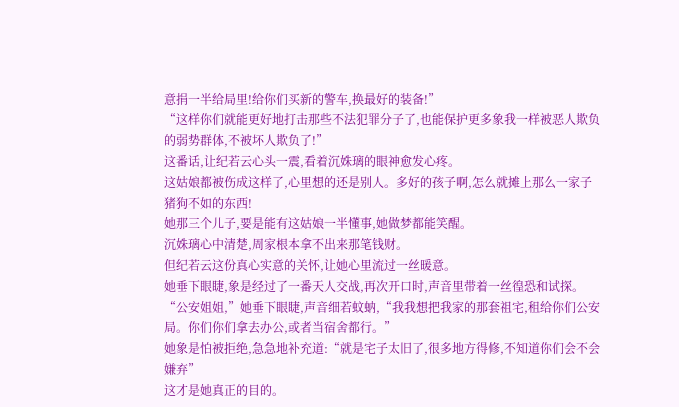意捐一半给局里!给你们买新的警车,换最好的装备!”
“这样你们就能更好地打击那些不法犯罪分子了,也能保护更多象我一样被恶人欺负的弱势群体,不被坏人欺负了!”
这番话,让纪若云心头一震,看着沉姝璃的眼神愈发心疼。
这姑娘都被伤成这样了,心里想的还是别人。多好的孩子啊,怎么就摊上那么一家子猪狗不如的东西!
她那三个儿子,要是能有这姑娘一半懂事,她做梦都能笑醒。
沉姝璃心中清楚,周家根本拿不出来那笔钱财。
但纪若云这份真心实意的关怀,让她心里流过一丝暖意。
她垂下眼睫,象是经过了一番天人交战,再次开口时,声音里带着一丝徨恐和试探。
“公安姐姐,”她垂下眼睫,声音细若蚊蚋,“我我想把我家的那套祖宅,租给你们公安局。你们你们拿去办公,或者当宿舍都行。”
她象是怕被拒绝,急急地补充道:“就是宅子太旧了,很多地方得修,不知道你们会不会嫌弃”
这才是她真正的目的。